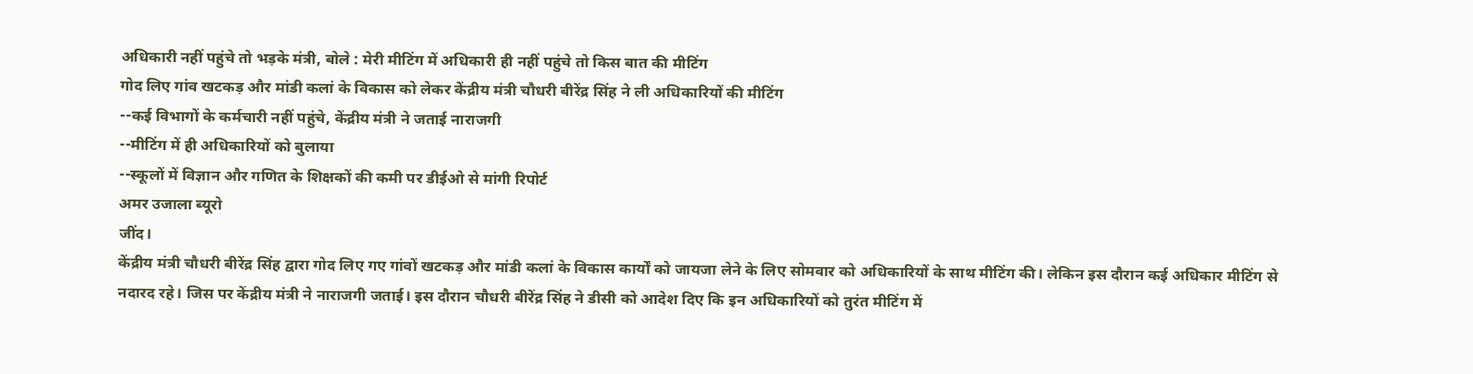अधिकारी नहीं पहुंचे तो भड़के मंत्री, बोले : मेरी मीटिंग में अधिकारी ही नहीं पहुंचे तो किस बात की मीटिंग
गोद लिए गांव खटकड़ और मांडी कलां के विकास को लेकर केंद्रीय मंत्री चौधरी बीरेंद्र सिंह ने ली अधिकारियों की मीटिंग
--कई विभागों के कर्मचारी नहीं पहुंचे, केंद्रीय मंत्री ने जताई नाराजगी
--मीटिंग में ही अधिकारियों को बुलाया
--स्कूलों में विज्ञान और गणित के शिक्षकों की कमी पर डीईओ से मांगी रिपोर्ट
अमर उजाला ब्यूरो
जींद।
केंद्रीय मंत्री चौधरी बीरेंद्र सिंह द्वारा गोद लिए गए गांवों खटकड़ और मांडी कलां के विकास कार्यों को जायजा लेने के लिए सोमवार को अधिकारियों के साथ मीटिंग की। लेकिन इस दौरान कई अधिकार मीटिंग से नदारद रहे। जिस पर केंद्रीय मंत्री ने नाराजगी जताई। इस दौरान चौधरी बीरेंद्र सिंह ने डीसी को आदेश दिए कि इन अधिकारियों को तुरंत मीटिंग में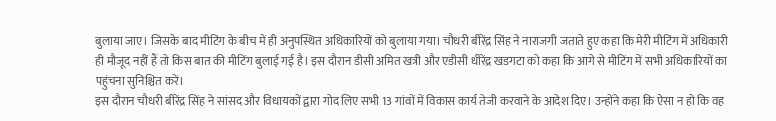बुलाया जाए। जिसके बाद मीटिंग के बीच में ही अनुपस्थित अधिकारियों को बुलाया गया। चौधरी बीरेंद्र सिंह ने नाराजगी जताते हुए कहा कि मेरी मीटिंग में अधिकारी ही मौजूद नहीं हैं तो किस बात की मीटिंग बुलाई गई है। इस दौरान डीसी अमित खत्री और एडीसी धीरेंद्र खडगटा को कहा कि आगे से मीटिंग में सभी अधिकारियों का पहुंचना सुनिश्चित करें।
इस दौरान चौधरी बीरेंद्र सिंह ने सांसद और विधायकों द्वारा गोद लिए सभी 13 गांवों में विकास कार्य तेजी करवाने के आदेश दिए। उन्होंने कहा कि ऐसा न हो कि वह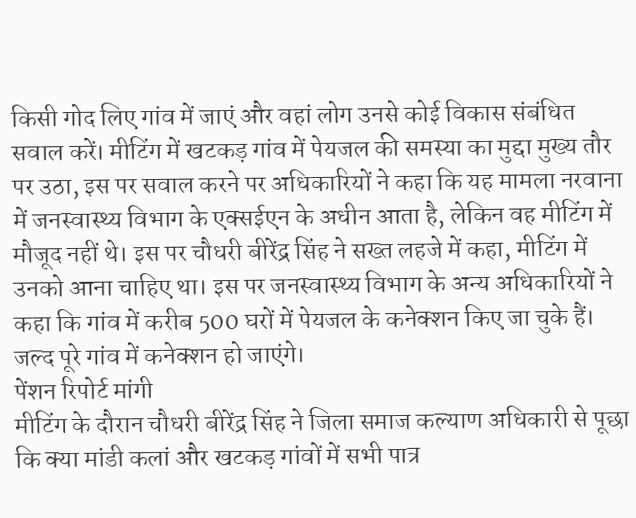किसी गोद लिए गांव में जाएं और वहां लोग उनसे कोई विकास संबंधित सवाल करें। मीटिंग में खटकड़ गांव में पेयजल की समस्या का मुद्दा मुख्य तौर पर उठा, इस पर सवाल करने पर अधिकारियों ने कहा कि यह मामला नरवाना में जनस्वास्थ्य विभाग के एक्सईएन के अधीन आता है, लेकिन वह मीटिंग में मौजूद नहीं थे। इस पर चौधरी बीरेंद्र सिंह ने सख्त लहजे में कहा, मीटिंग में उनको आना चाहिए था। इस पर जनस्वास्थ्य विभाग के अन्य अधिकारियों ने कहा कि गांव में करीब 500 घरों में पेयजल के कनेक्शन किए जा चुके हैं। जल्द पूरे गांव में कनेक्शन हो जाएंगे।
पेंशन रिपोर्ट मांगी
मीटिंग के दौरान चौधरी बीरेंद्र सिंह ने जिला समाज कल्याण अधिकारी से पूछा कि क्या मांडी कलां और खटकड़ गांवों में सभी पात्र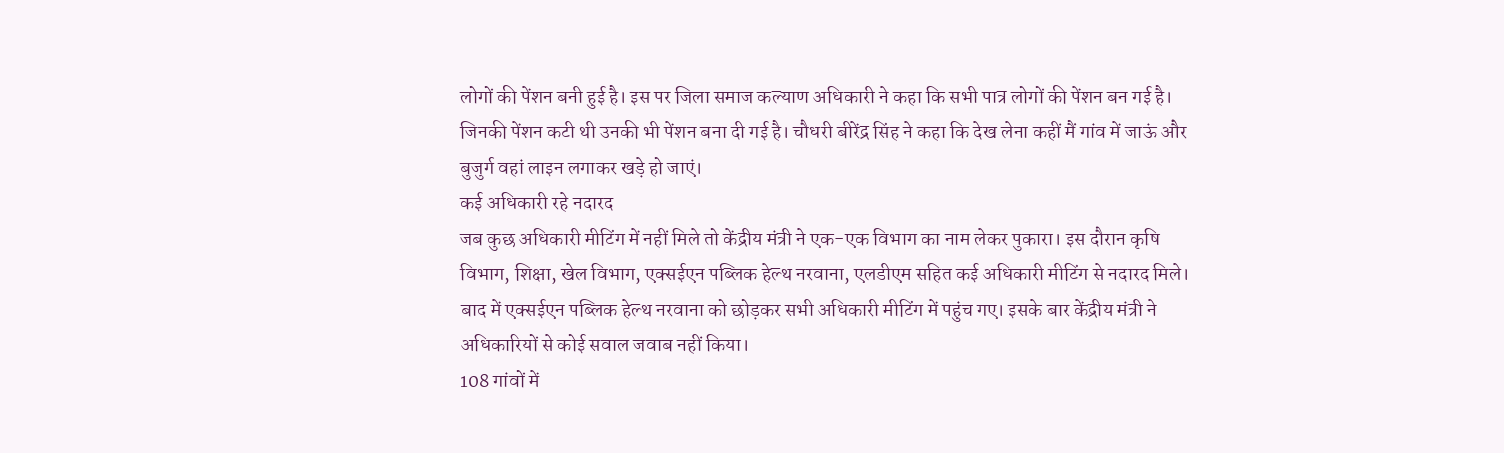लोगों की पेंशन बनी हुई है। इस पर जिला समाज कल्याण अधिकारी ने कहा कि सभी पात्र लोगों की पेंशन बन गई है। जिनकी पेंशन कटी थी उनकी भी पेंशन बना दी गई है। चौधरी बीरेंद्र सिंह ने कहा कि देख लेना कहीं मैं गांव में जाऊं और बुजुर्ग वहां लाइन लगाकर खड़े हो जाएं।
कई अधिकारी रहे नदारद
जब कुछ अधिकारी मीटिंग में नहीं मिले तो केंद्रीय मंत्री ने एक-एक विभाग का नाम लेकर पुकारा। इस दौरान कृषि विभाग, शिक्षा, खेल विभाग, एक्सईएन पब्लिक हेल्थ नरवाना, एलडीएम सहित कई अधिकारी मीटिंग से नदारद मिले। बाद में एक्सईएन पब्लिक हेल्थ नरवाना को छोड़कर सभी अधिकारी मीटिंग में पहुंच गए। इसके बार केंद्रीय मंत्री ने अधिकारियों से कोई सवाल जवाब नहीं किया।
108 गांवों में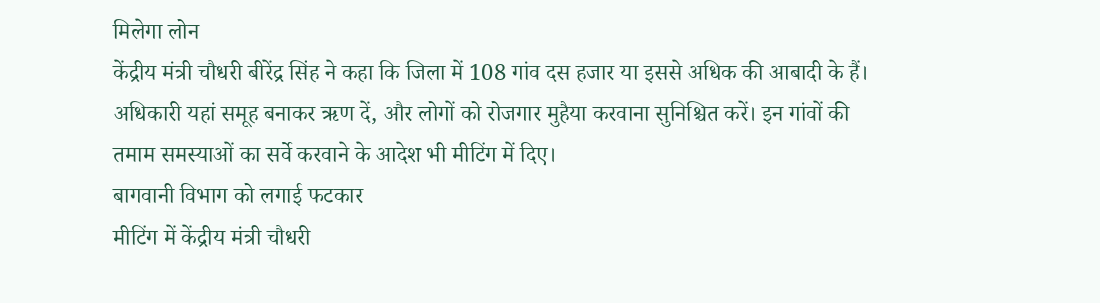मिलेगा लोन
केंद्रीय मंत्री चौधरी बीरेंद्र सिंह ने कहा कि जिला में 108 गांव दस हजार या इससे अधिक की आबादी के हैं। अधिकारी यहां समूह बनाकर ऋण दें, और लोगों को रोजगार मुहैया करवाना सुनिश्चित करें। इन गांवों की तमाम समस्याओं का सर्वे करवाने के आदेश भी मीटिंग में दिए।
बागवानी विभाग को लगाई फटकार
मीटिंग में केंद्रीय मंत्री चौधरी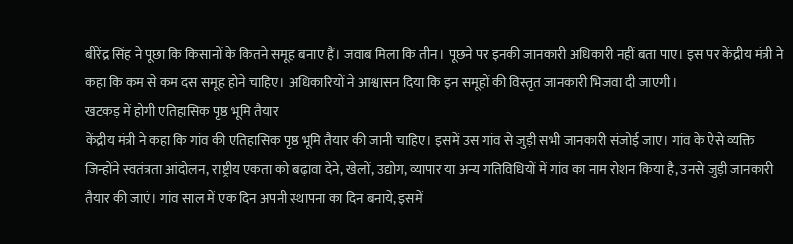बीरेंद्र सिंह ने पूछा कि किसानों के कितने समूह बनाए हैं। जवाब मिला कि तीन। पूछने पर इनकी जानकारी अधिकारी नहीं बता पाए। इस पर केंद्रीय मंत्री ने कहा कि कम से कम दस समूह होने चाहिए। अधिकारियों ने आश्वासन दिया कि इन समूहों की विस्तृत जानकारी भिजवा दी जाएगी।
खटकड़ में होगी एतिहासिक पृष्ठ भूमि तैयार
केंद्रीय मंत्री ने कहा कि गांव की एतिहासिक पृष्ठ भूमि तैयार की जानी चाहिए। इसमें उस गांव से जुड़ी सभी जानकारी संजोई जाए। गांव के ऐसे व्यक्ति जिन्होंने स्वतंत्रता आंदोलन, राष्ट्रीय एकता को बढ़ावा देने, खेलों, उद्योग, व्यापार या अन्य गतिविधियों में गांव का नाम रोशन किया है, उनसे जुड़ी जानकारी तैयार की जाएं। गांव साल में एक दिन अपनी स्थापना का दिन बनाये, इसमें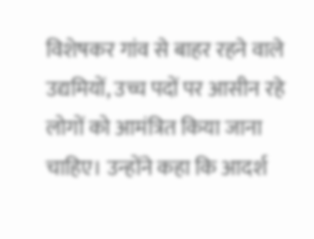विशेषकर गांव से बाहर रहने वाले उद्यमियों, उच्च पदों पर आसीन रहे लोगों को आमंत्रित किया जाना चाहिए। उन्होंने कहा कि आदर्श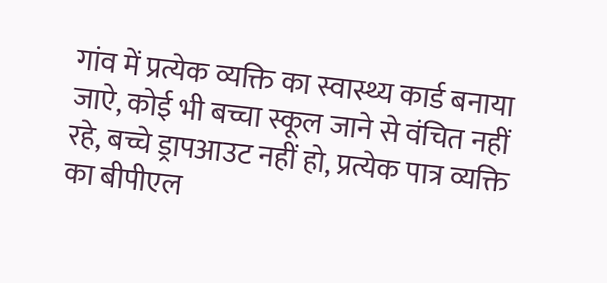गांव में प्रत्येक व्यक्ति का स्वास्थ्य कार्ड बनाया जाऐ, कोई भी बच्चा स्कूल जाने से वंचित नहीं रहे, बच्चे ड्रापआउट नहीं हो, प्रत्येक पात्र व्यक्ति का बीपीएल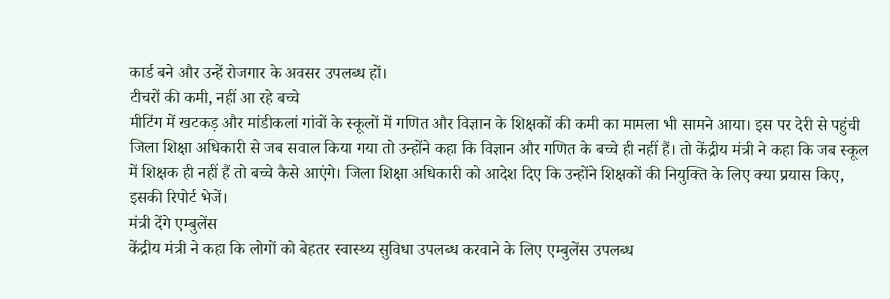कार्ड बने और उन्हें रोजगार के अवसर उपलब्ध हों।
टीचरों की कमी, नहीं आ रहे बच्चे
मीटिंग में खटकड़ और मांडीकलां गांवों के स्कूलों में गणित और विज्ञान के शिक्षकों की कमी का मामला भी सामने आया। इस पर देरी से पहुंची जिला शिक्षा अधिकारी से जब सवाल किया गया तो उन्होंने कहा कि विज्ञान और गणित के बच्चे ही नहीं हैं। तो केंद्रीय मंत्री ने कहा कि जब स्कूल में शिक्षक ही नहीं हैं तो बच्चे कैसे आएंगे। जिला शिक्षा अधिकारी को आदेश दिए कि उन्होंने शिक्षकों की नियुक्ति के लिए क्या प्रयास किए, इसकी रिपोर्ट भेजें।
मंत्री देंगे एम्बुलेंस
केंद्रीय मंत्री ने कहा कि लोगों को बेहतर स्वास्थ्य सुविधा उपलब्ध करवाने के लिए एम्बुलेंस उपलब्ध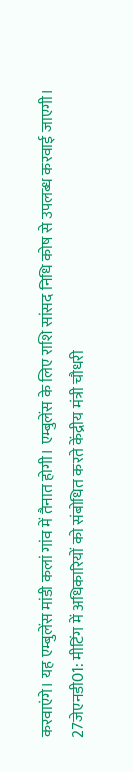करवाएंगे। यह एम्बुलेंस मांडी कलां गांव में तैनात होगी। एम्बुलेंस के लिए राशि सांसद निधि कोष से उपलब्ध करवाई जाएगी।
27जेएनडी01: मीटिंग में अधिकारियों को संबोधित करते केंद्रीय मंत्री चौधरी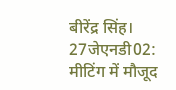बीरेंद्र सिंह।
27जेएनडी02: मीटिंग में मौजूद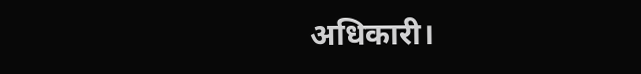अधिकारी।